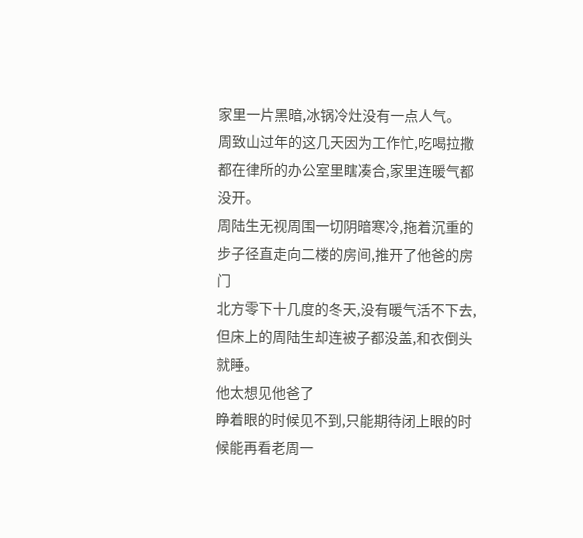家里一片黑暗,冰锅冷灶没有一点人气。
周致山过年的这几天因为工作忙,吃喝拉撒都在律所的办公室里瞎凑合,家里连暖气都没开。
周陆生无视周围一切阴暗寒冷,拖着沉重的步子径直走向二楼的房间,推开了他爸的房门
北方零下十几度的冬天,没有暖气活不下去,但床上的周陆生却连被子都没盖,和衣倒头就睡。
他太想见他爸了
睁着眼的时候见不到,只能期待闭上眼的时候能再看老周一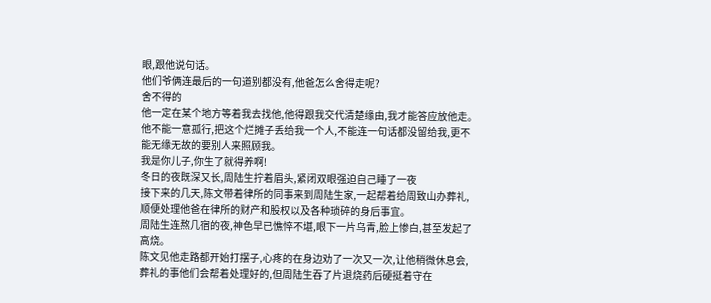眼,跟他说句话。
他们爷俩连最后的一句道别都没有,他爸怎么舍得走呢?
舍不得的
他一定在某个地方等着我去找他,他得跟我交代清楚缘由,我才能答应放他走。
他不能一意孤行,把这个烂摊子丢给我一个人,不能连一句话都没留给我,更不能无缘无故的要别人来照顾我。
我是你儿子,你生了就得养啊!
冬日的夜既深又长,周陆生拧着眉头,紧闭双眼强迫自己睡了一夜
接下来的几天,陈文带着律所的同事来到周陆生家,一起帮着给周致山办葬礼,顺便处理他爸在律所的财产和股权以及各种琐碎的身后事宜。
周陆生连熬几宿的夜,神色早已憔悴不堪,眼下一片乌青,脸上惨白,甚至发起了高烧。
陈文见他走路都开始打摆子,心疼的在身边劝了一次又一次,让他稍微休息会,葬礼的事他们会帮着处理好的,但周陆生吞了片退烧药后硬挺着守在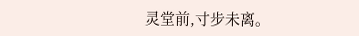灵堂前,寸步未离。